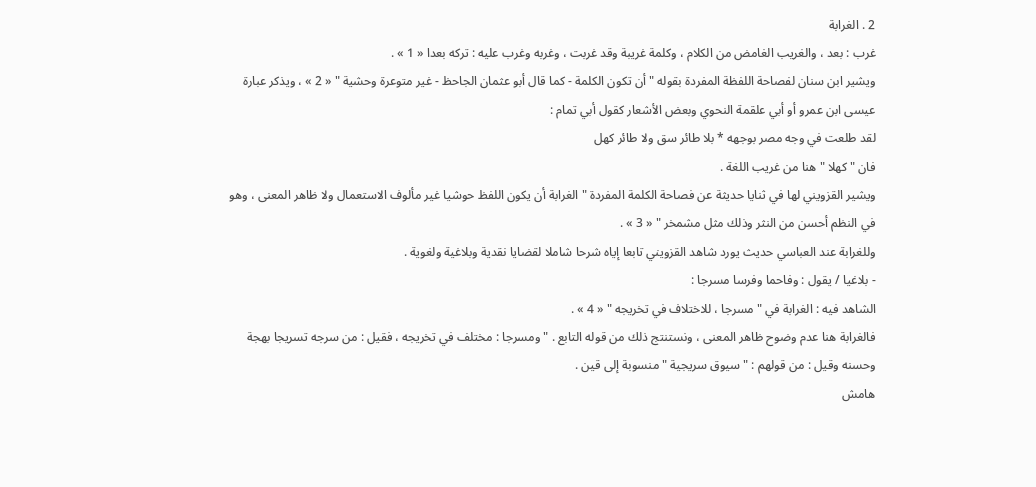2 . الغرابة
غرب : بعد ، والغريب الغامض من الكلام ، وكلمة غريبة وقد غربت ، وغربه وغرب عليه : تركه بعدا « 1 » .
ويشير ابن سنان لفصاحة اللفظة المفردة بقوله " أن تكون الكلمة - كما قال أبو عثمان الجاحظ - غير متوعرة وحشية " « 2 » ، ويذكر عبارة عيسى ابن عمرو أو أبي علقمة النحوي وبعض الأشعار كقول أبي تمام :
لقد طلعت في وجه مصر بوجهه * بلا طائر سق ولا طائر كهل
فان " كهلا " هنا من غريب اللغة .
ويشير القزويني لها في ثنايا حديثة عن فصاحة الكلمة المفردة " الغرابة أن يكون اللفظ حوشيا غير مألوف الاستعمال ولا ظاهر المعنى ، وهو في النظم أحسن من النثر وذلك مثل مشمخر " « 3 » .
وللغرابة عند العباسي حديث يورد شاهد القزويني تابعا إياه شرحا شاملا لقضايا نقدية وبلاغية ولغوية .
- بلاغيا / يقول : وفاحما وفرسا مسرجا :
الشاهد فيه : الغرابة في " مسرجا ، للاختلاف في تخريجه " « 4 » .
فالغرابة هنا عدم وضوح ظاهر المعنى ، ونستنتج ذلك من قوله التابع . " ومسرجا : مختلف في تخريجه ، فقيل : من سرجه تسريجا بهجة وحسنه وقيل : من قولهم : " سيوق سريجية " منسوبة إلى قين .
هامش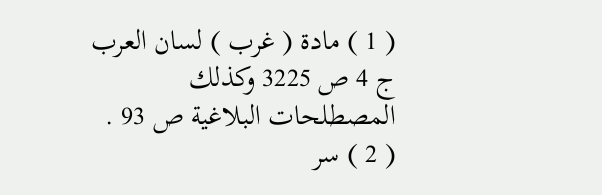( 1 ) مادة ( غرب ) لسان العرب ج 4 ص 3225 وكذلك المصطلحات البلاغية ص 93 .
( 2 ) سر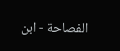الفصاحة - ابن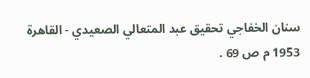سنان الخفاجي تحقيق عبد المتعالي الصعيدي - القاهرة 1953 م ص 69 .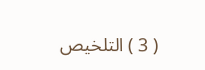( 3 ) التلخيص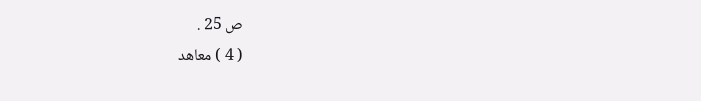ص 25 .
( 4 ) معاهد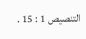التنصيص 1 : 15 .